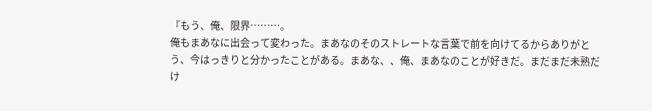『もう、俺、限界………。
俺もまあなに出会って変わった。まあなのそのストレートな言葉で前を向けてるからありがとう、今はっきりと分かったことがある。まあな、、俺、まあなのことが好きだ。まだまだ未熟だけ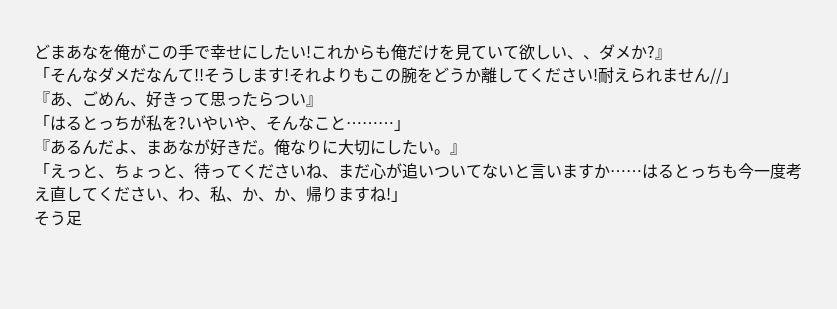どまあなを俺がこの手で幸せにしたい!これからも俺だけを見ていて欲しい、、ダメか?』
「そんなダメだなんて!!そうします!それよりもこの腕をどうか離してください!耐えられません//」
『あ、ごめん、好きって思ったらつい』
「はるとっちが私を?いやいや、そんなこと………」
『あるんだよ、まあなが好きだ。俺なりに大切にしたい。』
「えっと、ちょっと、待ってくださいね、まだ心が追いついてないと言いますか……はるとっちも今一度考え直してください、わ、私、か、か、帰りますね!」
そう足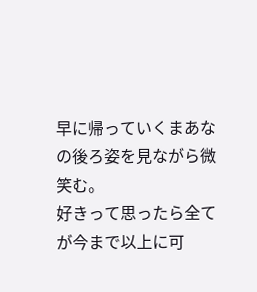早に帰っていくまあなの後ろ姿を見ながら微笑む。
好きって思ったら全てが今まで以上に可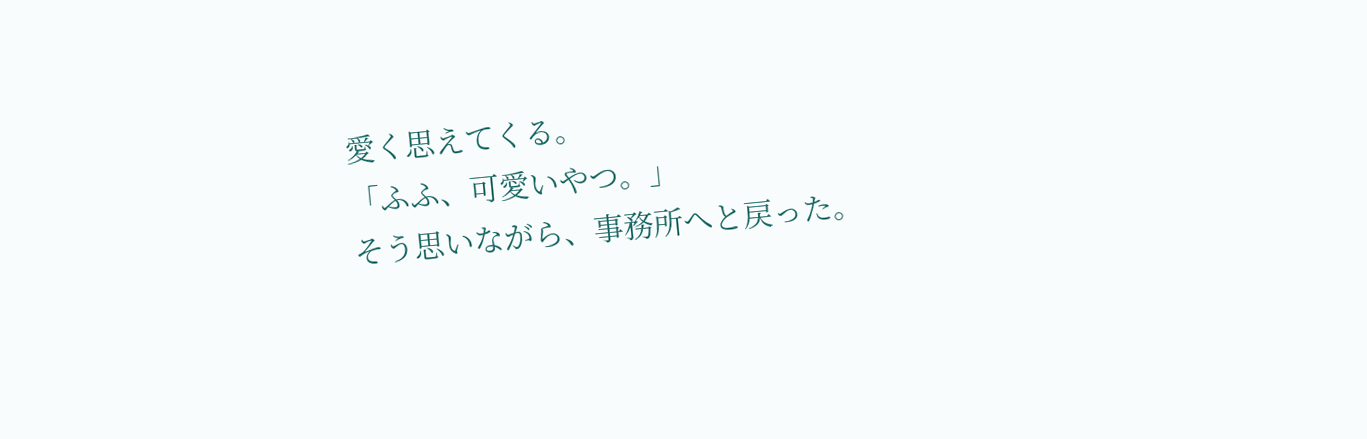愛く思えてくる。
「ふふ、可愛いやつ。」
そう思いながら、事務所へと戻った。